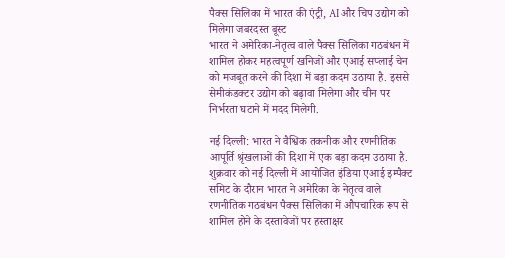पैक्स सिलिका में भारत की एंट्री, AI और चिप उद्योग को मिलेगा जबरदस्त बूस्ट
भारत ने अमेरिका-नेतृत्व वाले पैक्स सिलिका गठबंधन में शामिल होकर महत्वपूर्ण खनिजों और एआई सप्लाई चेन को मजबूत करने की दिशा में बड़ा कदम उठाया है. इससे सेमीकंडक्टर उद्योग को बढ़ावा मिलेगा और चीन पर निर्भरता घटाने में मदद मिलेगी.

नई दिल्ली: भारत ने वैश्विक तकनीक और रणनीतिक आपूर्ति श्रृंखलाओं की दिशा में एक बड़ा कदम उठाया है. शुक्रवार को नई दिल्ली में आयोजित इंडिया एआई इम्पैक्ट समिट के दौरान भारत ने अमेरिका के नेतृत्व वाले रणनीतिक गठबंधन पैक्स सिलिका में औपचारिक रूप से शामिल होने के दस्तावेजों पर हस्ताक्षर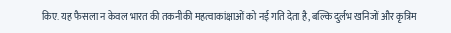किए. यह फैसला न केवल भारत की तकनीकी महत्वाकांक्षाओं को नई गति देता है, बल्कि दुर्लभ खनिजों और कृत्रिम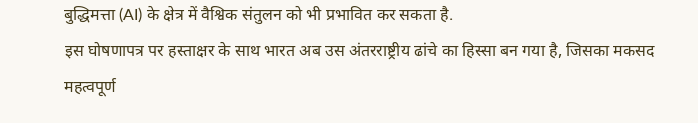बुद्धिमत्ता (AI) के क्षेत्र में वैश्विक संतुलन को भी प्रभावित कर सकता है.
इस घोषणापत्र पर हस्ताक्षर के साथ भारत अब उस अंतरराष्ट्रीय ढांचे का हिस्सा बन गया है, जिसका मकसद महत्वपूर्ण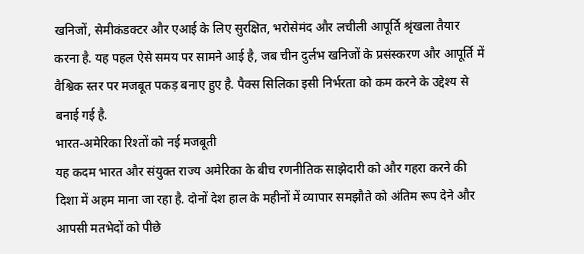खनिजों, सेमीकंडक्टर और एआई के लिए सुरक्षित, भरोसेमंद और लचीली आपूर्ति श्रृंखला तैयार करना है. यह पहल ऐसे समय पर सामने आई है, जब चीन दुर्लभ खनिजों के प्रसंस्करण और आपूर्ति में वैश्विक स्तर पर मजबूत पकड़ बनाए हुए है. पैक्स सिलिका इसी निर्भरता को कम करने के उद्देश्य से बनाई गई है.
भारत-अमेरिका रिश्तों को नई मजबूती
यह कदम भारत और संयुक्त राज्य अमेरिका के बीच रणनीतिक साझेदारी को और गहरा करने की दिशा में अहम माना जा रहा है. दोनों देश हाल के महीनों में व्यापार समझौते को अंतिम रूप देने और आपसी मतभेदों को पीछे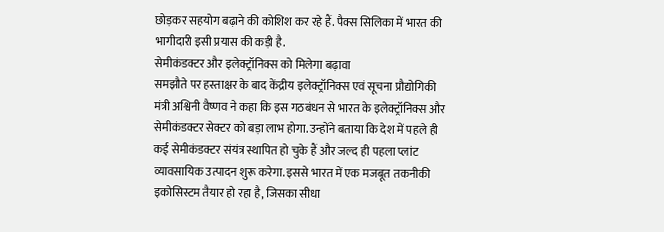छोड़कर सहयोग बढ़ाने की कोशिश कर रहे हैं. पैक्स सिलिका में भारत की भागीदारी इसी प्रयास की कड़ी है.
सेमीकंडक्टर और इलेक्ट्रॉनिक्स को मिलेगा बढ़ावा
समझौते पर हस्ताक्षर के बाद केंद्रीय इलेक्ट्रॉनिक्स एवं सूचना प्रौद्योगिकी मंत्री अश्विनी वैष्णव ने कहा कि इस गठबंधन से भारत के इलेक्ट्रॉनिक्स और सेमीकंडक्टर सेक्टर को बड़ा लाभ होगा. उन्होंने बताया कि देश में पहले ही कई सेमीकंडक्टर संयंत्र स्थापित हो चुके हैं और जल्द ही पहला प्लांट व्यावसायिक उत्पादन शुरू करेगा. इससे भारत में एक मजबूत तकनीकी इकोसिस्टम तैयार हो रहा है, जिसका सीधा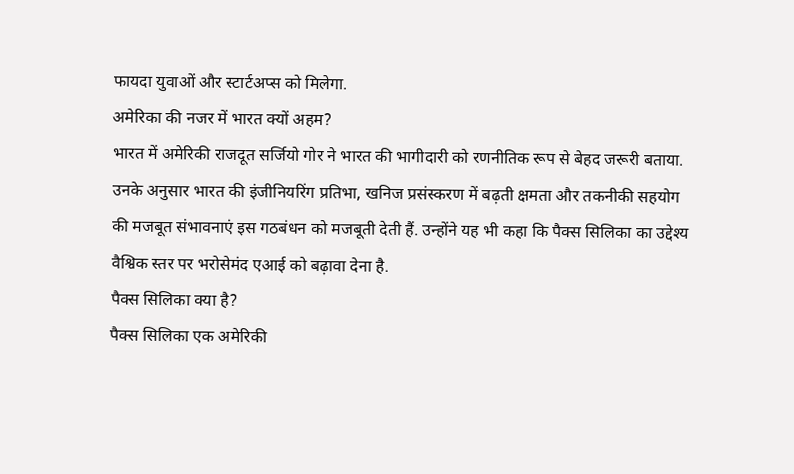फायदा युवाओं और स्टार्टअप्स को मिलेगा.
अमेरिका की नजर में भारत क्यों अहम?
भारत में अमेरिकी राजदूत सर्जियो गोर ने भारत की भागीदारी को रणनीतिक रूप से बेहद जरूरी बताया. उनके अनुसार भारत की इंजीनियरिंग प्रतिभा, खनिज प्रसंस्करण में बढ़ती क्षमता और तकनीकी सहयोग की मजबूत संभावनाएं इस गठबंधन को मजबूती देती हैं. उन्होंने यह भी कहा कि पैक्स सिलिका का उद्देश्य वैश्विक स्तर पर भरोसेमंद एआई को बढ़ावा देना है.
पैक्स सिलिका क्या है?
पैक्स सिलिका एक अमेरिकी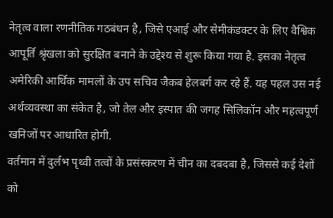नेतृत्व वाला रणनीतिक गठबंधन है, जिसे एआई और सेमीकंडक्टर के लिए वैश्विक आपूर्ति श्रृंखला को सुरक्षित बनाने के उद्देश्य से शुरू किया गया है. इसका नेतृत्व अमेरिकी आर्थिक मामलों के उप सचिव जैकब हेलबर्ग कर रहे हैं. यह पहल उस नई अर्थव्यवस्था का संकेत है, जो तेल और इस्पात की जगह सिलिकॉन और महत्वपूर्ण खनिजों पर आधारित होगी.
वर्तमान में दुर्लभ पृथ्वी तत्वों के प्रसंस्करण में चीन का दबदबा है, जिससे कई देशों को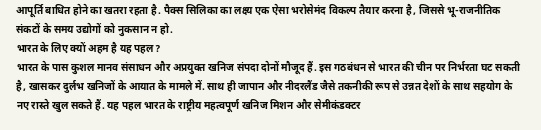आपूर्ति बाधित होने का खतरा रहता है. पैक्स सिलिका का लक्ष्य एक ऐसा भरोसेमंद विकल्प तैयार करना है, जिससे भू-राजनीतिक संकटों के समय उद्योगों को नुकसान न हो.
भारत के लिए क्यों अहम है यह पहल?
भारत के पास कुशल मानव संसाधन और अप्रयुक्त खनिज संपदा दोनों मौजूद हैं. इस गठबंधन से भारत की चीन पर निर्भरता घट सकती है, खासकर दुर्लभ खनिजों के आयात के मामले में. साथ ही जापान और नीदरलैंड जैसे तकनीकी रूप से उन्नत देशों के साथ सहयोग के नए रास्ते खुल सकते हैं. यह पहल भारत के राष्ट्रीय महत्वपूर्ण खनिज मिशन और सेमीकंडक्टर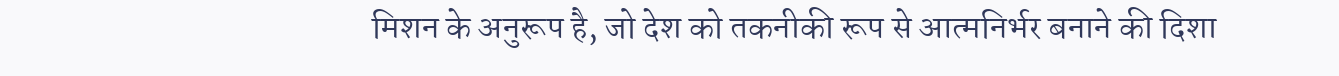मिशन के अनुरूप है, जो देश को तकनीकी रूप से आत्मनिर्भर बनाने की दिशा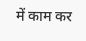में काम कर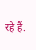रहे हैं.